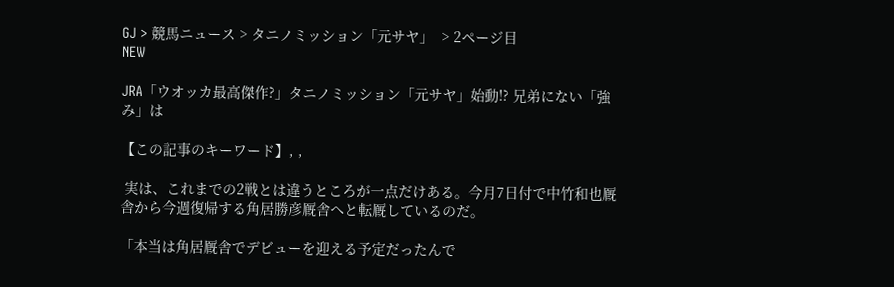GJ > 競馬ニュース > タニノミッション「元サヤ」  > 2ページ目
NEW

JRA「ウオッカ最高傑作?」タニノミッション「元サヤ」始動!? 兄弟にない「強み」は

【この記事のキーワード】, ,

 実は、これまでの2戦とは違うところが一点だけある。今月7日付で中竹和也厩舎から今週復帰する角居勝彦厩舎へと転厩しているのだ。

「本当は角居厩舎でデビューを迎える予定だったんで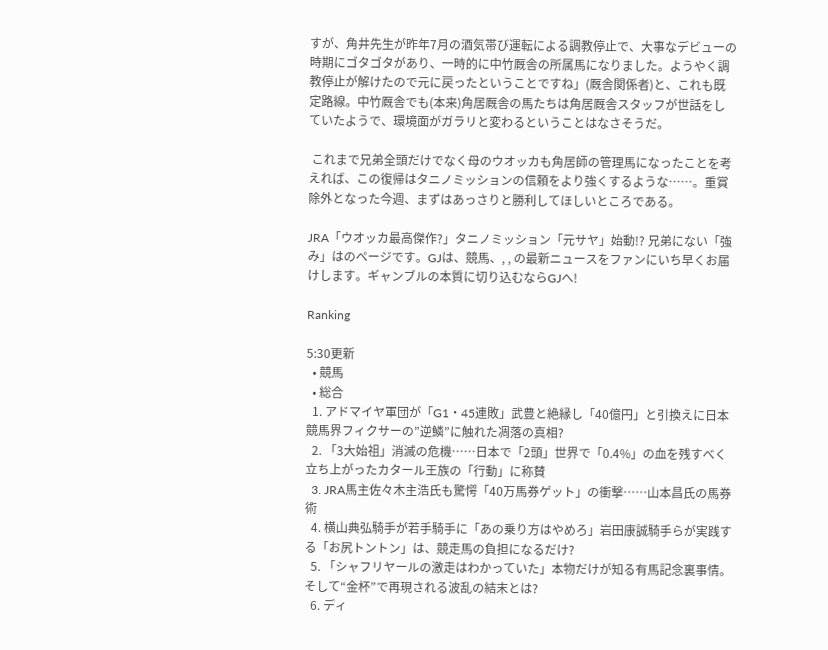すが、角井先生が昨年7月の酒気帯び運転による調教停止で、大事なデビューの時期にゴタゴタがあり、一時的に中竹厩舎の所属馬になりました。ようやく調教停止が解けたので元に戻ったということですね」(厩舎関係者)と、これも既定路線。中竹厩舎でも(本来)角居厩舎の馬たちは角居厩舎スタッフが世話をしていたようで、環境面がガラリと変わるということはなさそうだ。

 これまで兄弟全頭だけでなく母のウオッカも角居師の管理馬になったことを考えれば、この復帰はタニノミッションの信頼をより強くするような……。重賞除外となった今週、まずはあっさりと勝利してほしいところである。

JRA「ウオッカ最高傑作?」タニノミッション「元サヤ」始動!? 兄弟にない「強み」はのページです。GJは、競馬、, , の最新ニュースをファンにいち早くお届けします。ギャンブルの本質に切り込むならGJへ!

Ranking

5:30更新
  • 競馬
  • 総合
  1. アドマイヤ軍団が「G1・45連敗」武豊と絶縁し「40億円」と引換えに日本競馬界フィクサーの”逆鱗”に触れた凋落の真相?
  2. 「3大始祖」消滅の危機……日本で「2頭」世界で「0.4%」の血を残すべく立ち上がったカタール王族の「行動」に称賛
  3. JRA馬主佐々木主浩氏も驚愕「40万馬券ゲット」の衝撃……山本昌氏の馬券術
  4. 横山典弘騎手が若手騎手に「あの乗り方はやめろ」岩田康誠騎手らが実践する「お尻トントン」は、競走馬の負担になるだけ?
  5. 「シャフリヤールの激走はわかっていた」本物だけが知る有馬記念裏事情。そして“金杯”で再現される波乱の結末とは?
  6. ディ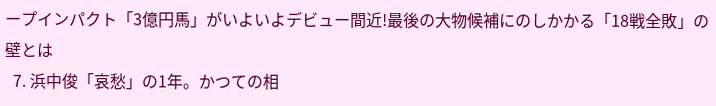ープインパクト「3億円馬」がいよいよデビュー間近!最後の大物候補にのしかかる「18戦全敗」の壁とは
  7. 浜中俊「哀愁」の1年。かつての相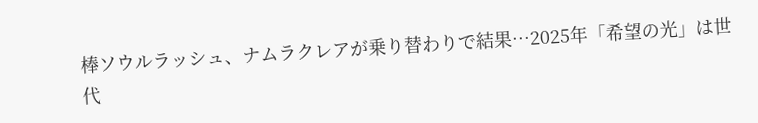棒ソウルラッシュ、ナムラクレアが乗り替わりで結果…2025年「希望の光」は世代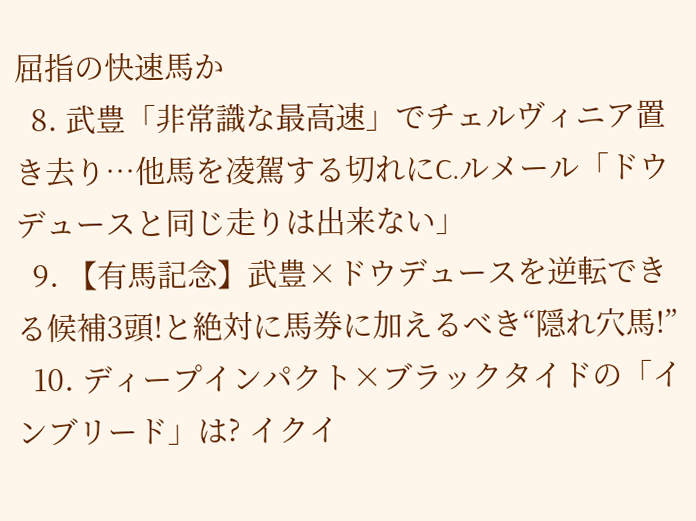屈指の快速馬か
  8. 武豊「非常識な最高速」でチェルヴィニア置き去り…他馬を凌駕する切れにC.ルメール「ドウデュースと同じ走りは出来ない」
  9. 【有馬記念】武豊×ドウデュースを逆転できる候補3頭!と絶対に馬券に加えるべき“隠れ穴馬!”
  10. ディープインパクト×ブラックタイドの「インブリード」は? イクイ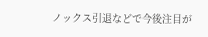ノックス引退などで今後注目が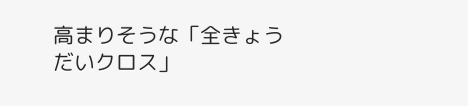高まりそうな「全きょうだいクロス」